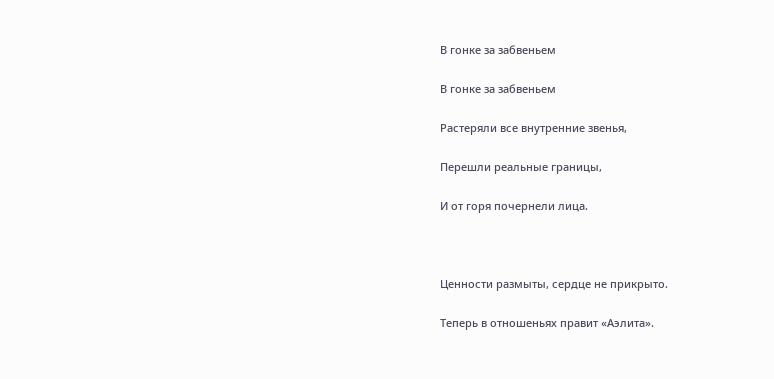В гонке за забвеньем

В гонке за забвеньем

Растеряли все внутренние звенья,

Перешли реальные границы,

И от горя почернели лица.



Ценности размыты, сердце не прикрыто.

Теперь в отношеньях правит «Аэлита».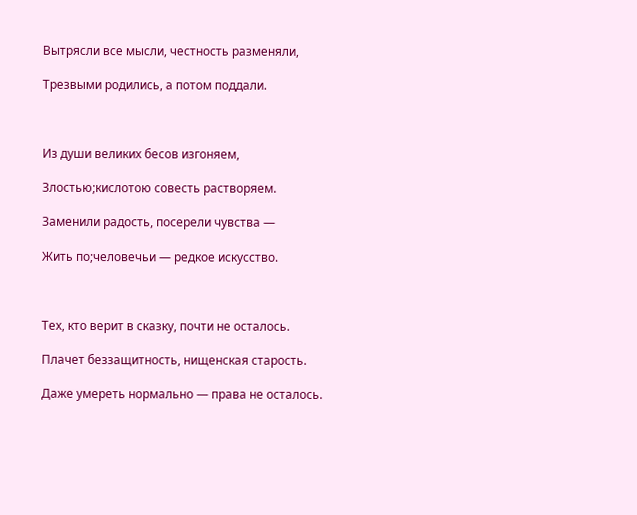Вытрясли все мысли, честность разменяли,

Трезвыми родились, а потом поддали.



Из души великих бесов изгоняем,

Злостью;кислотою совесть растворяем.

Заменили радость, посерели чувства —

Жить по;человечьи — редкое искусство.



Тех, кто верит в сказку, почти не осталось.

Плачет беззащитность, нищенская старость.

Даже умереть нормально — права не осталось.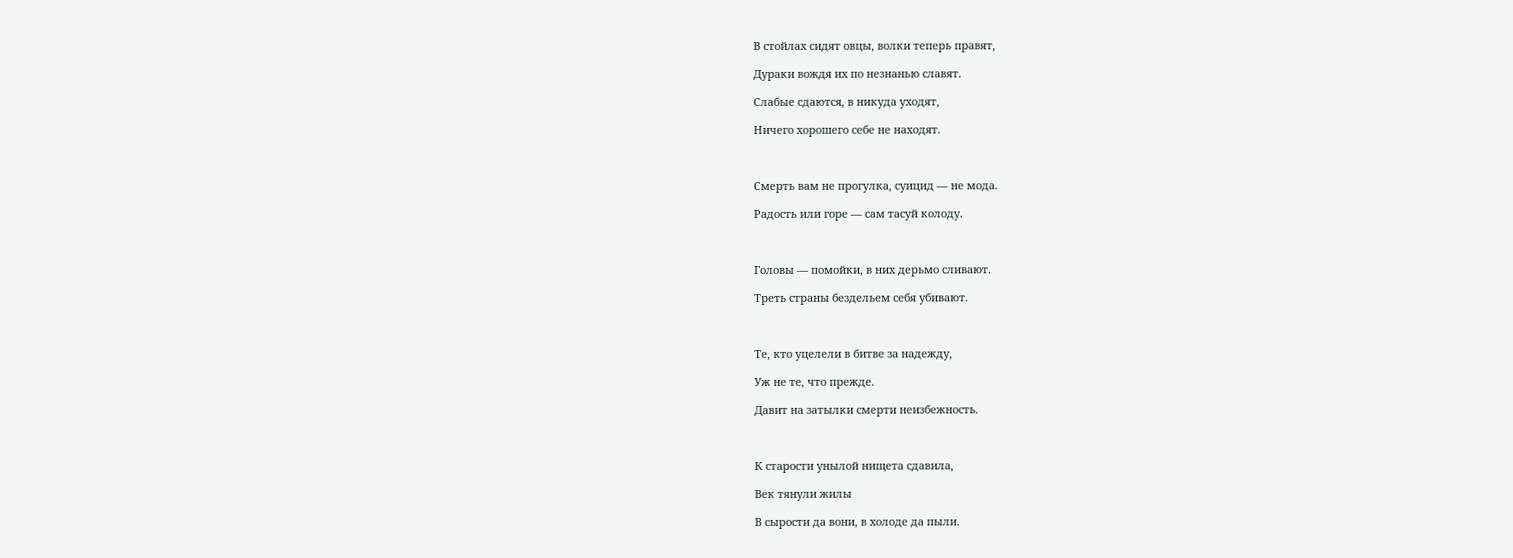В стойлах сидят овцы, волки теперь правят,

Дураки вождя их по незнанью славят.

Слабые сдаются, в никуда уходят,

Ничего хорошего себе не находят.



Смерть вам не прогулка, суицид — не мода.

Радость или горе — сам тасуй колоду.



Головы — помойки, в них дерьмо сливают.

Треть страны бездельем себя убивают.



Те, кто уцелели в битве за надежду,

Уж не те, что прежде.

Давит на затылки смерти неизбежность.



К старости унылой нищета сдавила,

Век тянули жилы

В сырости да вони, в холоде да пыли.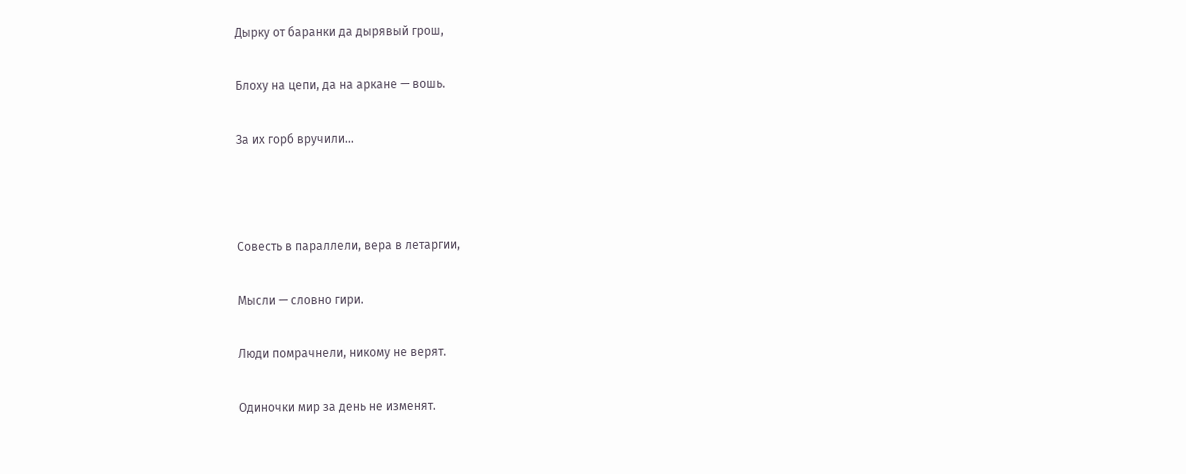Дырку от баранки да дырявый грош,

Блоху на цепи, да на аркане — вошь.

За их горб вручили...



Совесть в параллели, вера в летаргии,

Мысли — словно гири.

Люди помрачнели, никому не верят.

Одиночки мир за день не изменят.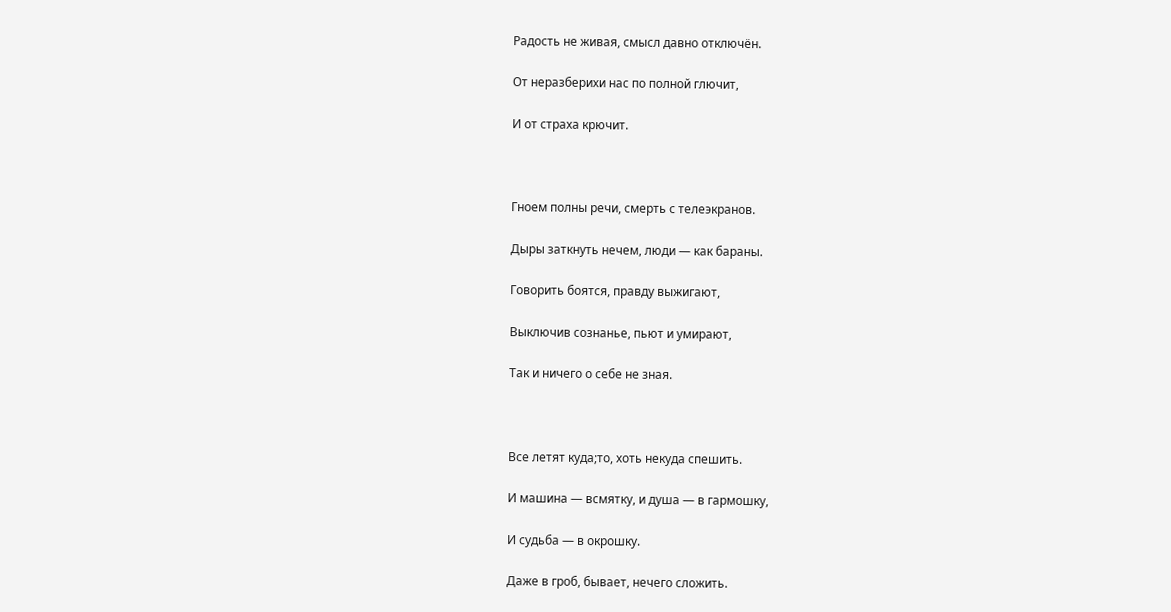Радость не живая, смысл давно отключён.

От неразберихи нас по полной глючит,

И от страха крючит.



Гноем полны речи, смерть с телеэкранов.

Дыры заткнуть нечем, люди — как бараны.

Говорить боятся, правду выжигают,

Выключив сознанье, пьют и умирают,

Так и ничего о себе не зная.



Все летят куда;то, хоть некуда спешить.

И машина — всмятку, и душа — в гармошку,

И судьба — в окрошку.

Даже в гроб, бывает, нечего сложить.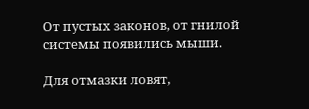От пустых законов, от гнилой системы появились мыши.

Для отмазки ловят,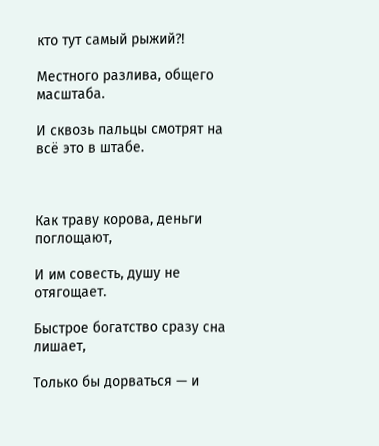кто тут самый рыжий?!

Местного разлива, общего масштаба.

И сквозь пальцы смотрят на всё это в штабе.



Как траву корова, деньги поглощают,

И им совесть, душу не отягощает.

Быстрое богатство сразу сна лишает,

Только бы дорваться — и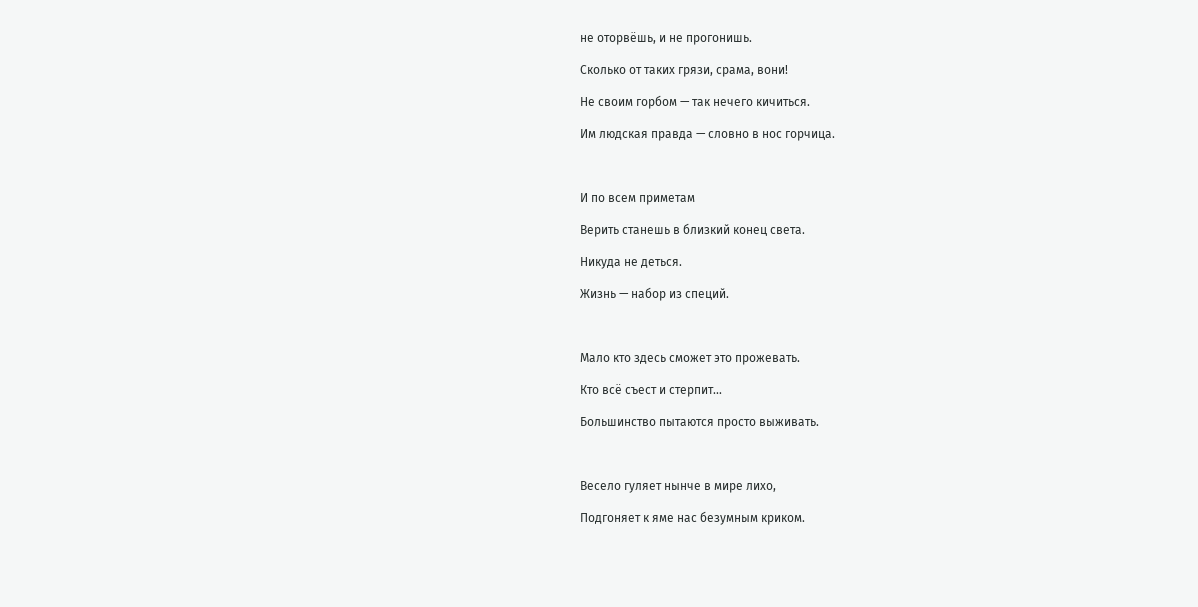не оторвёшь, и не прогонишь.

Сколько от таких грязи, срама, вони!

Не своим горбом — так нечего кичиться.

Им людская правда — словно в нос горчица.



И по всем приметам

Верить станешь в близкий конец света.

Никуда не деться.

Жизнь — набор из специй.



Мало кто здесь сможет это прожевать.

Кто всё съест и стерпит...

Большинство пытаются просто выживать.



Весело гуляет нынче в мире лихо,

Подгоняет к яме нас безумным криком.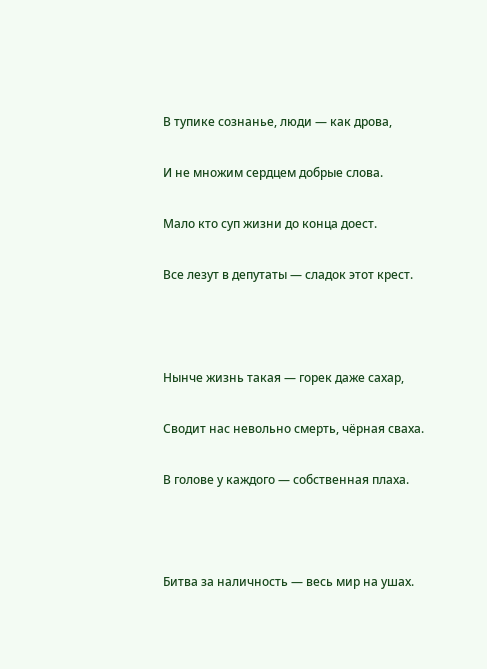В тупике сознанье, люди — как дрова,

И не множим сердцем добрые слова.

Мало кто суп жизни до конца доест.

Все лезут в депутаты — сладок этот крест.



Нынче жизнь такая — горек даже сахар,

Сводит нас невольно смерть, чёрная сваха.

В голове у каждого — собственная плаха.



Битва за наличность — весь мир на ушах.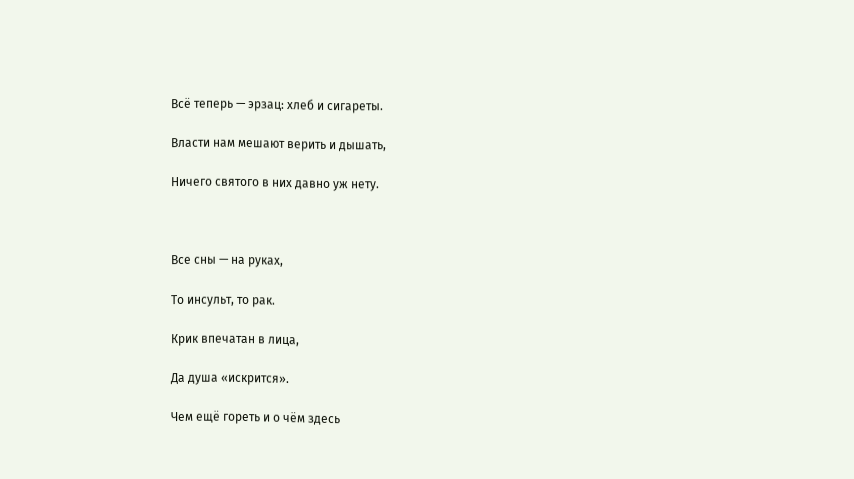Всё теперь — эрзац: хлеб и сигареты.

Власти нам мешают верить и дышать,

Ничего святого в них давно уж нету.



Все сны — на руках,

То инсульт, то рак.

Крик впечатан в лица,

Да душа «искрится».

Чем ещё гореть и о чём здесь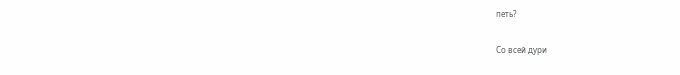петь?

Со всей дури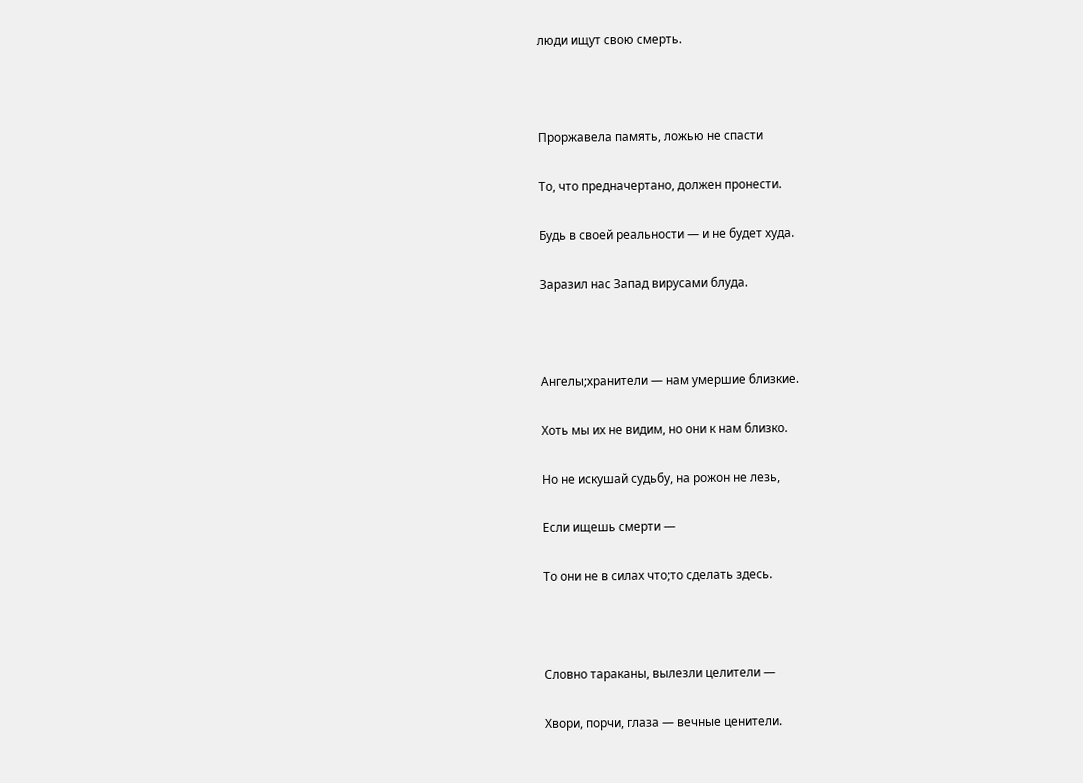люди ищут свою смерть.



Проржавела память, ложью не спасти

То, что предначертано, должен пронести.

Будь в своей реальности — и не будет худа.

Заразил нас Запад вирусами блуда.



Ангелы;хранители — нам умершие близкие.

Хоть мы их не видим, но они к нам близко.

Но не искушай судьбу, на рожон не лезь,

Если ищешь смерти —

То они не в силах что;то сделать здесь.



Словно тараканы, вылезли целители —

Хвори, порчи, глаза — вечные ценители.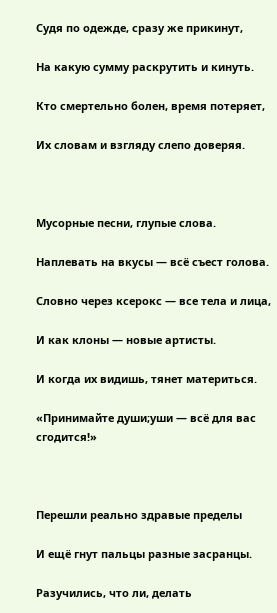Судя по одежде, сразу же прикинут,

На какую сумму раскрутить и кинуть.

Кто смертельно болен, время потеряет,

Их словам и взгляду слепо доверяя.



Мусорные песни, глупые слова.

Наплевать на вкусы — всё съест голова.

Словно через ксерокс — все тела и лица,

И как клоны — новые артисты.

И когда их видишь, тянет материться.

«Принимайте души;уши — всё для вас сгодится!»



Перешли реально здравые пределы

И ещё гнут пальцы разные засранцы.

Разучились, что ли, делать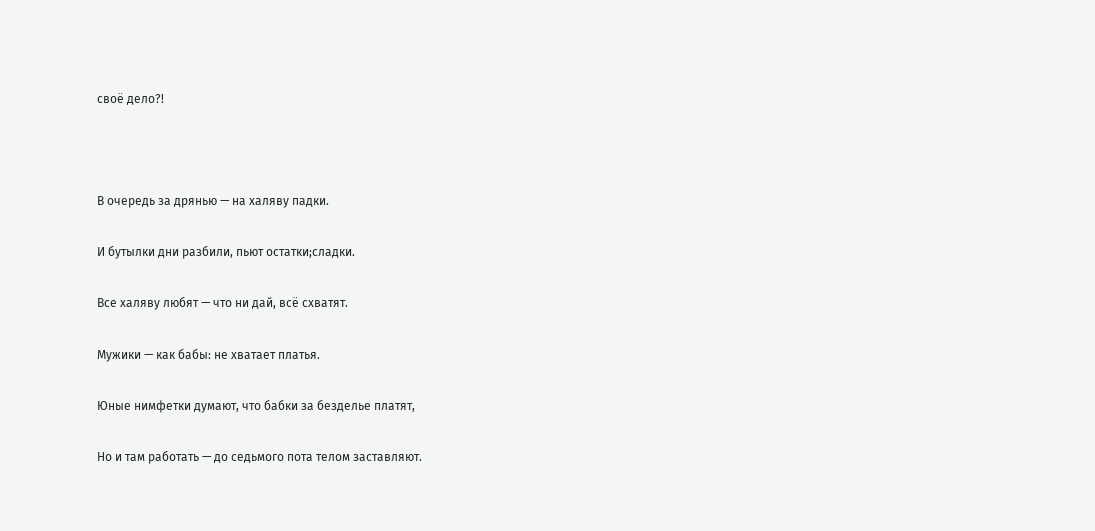своё дело?!



В очередь за дрянью — на халяву падки.

И бутылки дни разбили, пьют остатки;сладки.

Все халяву любят — что ни дай, всё схватят.

Мужики — как бабы: не хватает платья.

Юные нимфетки думают, что бабки за безделье платят,

Но и там работать — до седьмого пота телом заставляют.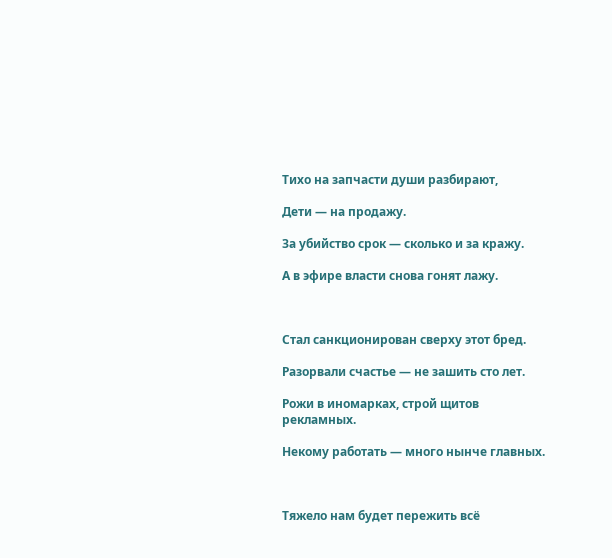Тихо на запчасти души разбирают,

Дети — на продажу.

За убийство срок — сколько и за кражу.

А в эфире власти снова гонят лажу.



Стал санкционирован сверху этот бред.

Разорвали счастье — не зашить сто лет.

Рожи в иномарках, строй щитов рекламных.

Некому работать — много нынче главных.



Тяжело нам будет пережить всё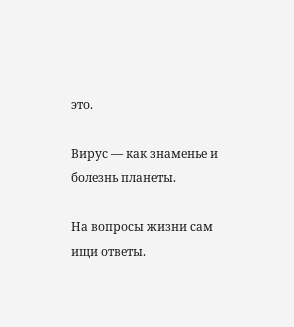это.

Вирус — как знаменье и болезнь планеты.

На вопросы жизни сам ищи ответы.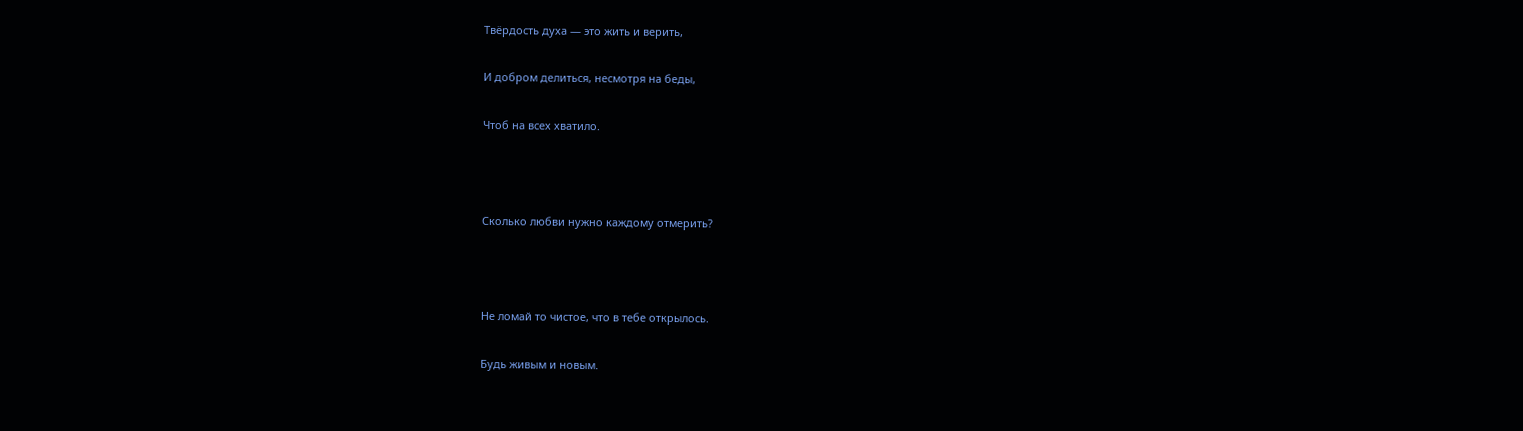Твёрдость духа — это жить и верить,

И добром делиться, несмотря на беды,

Чтоб на всех хватило.



Сколько любви нужно каждому отмерить?



Не ломай то чистое, что в тебе открылось.

Будь живым и новым.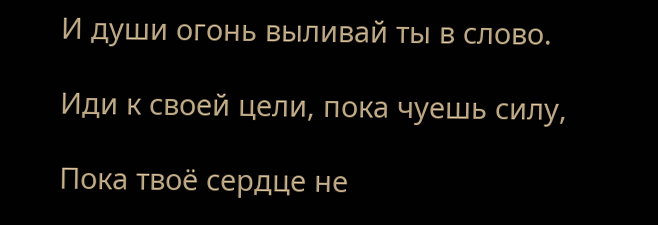И души огонь выливай ты в слово.

Иди к своей цели, пока чуешь силу,

Пока твоё сердце не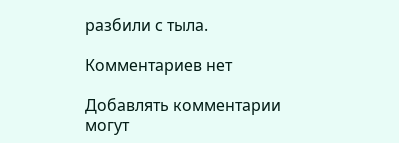разбили с тыла.

Комментариев нет

Добавлять комментарии могут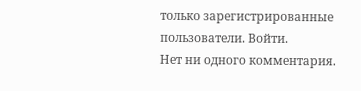только зарегистрированные пользователи. Войти.
Нет ни одного комментария.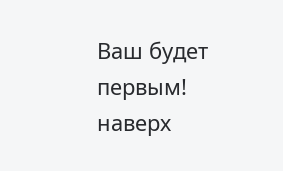Ваш будет первым!
наверх